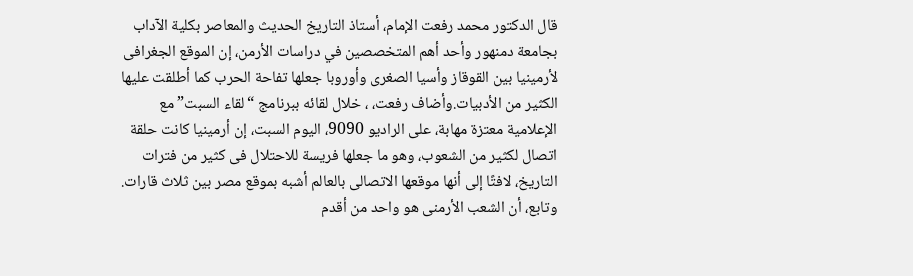قال الدكتور محمد رفعت الإمام، أستاذ التاريخ الحديث والمعاصر بكلية الآداب بجامعة دمنهور وأحد أهم المتخصصين في دراسات الأرمن، إن الموقع الجغرافى لأرمينيا بين القوقاز وأسيا الصغرى وأوروبا جعلها تفاحة الحرب كما أطلقت عليها الكثير من الأدبيات.وأضاف رفعت، ، خلال لقائه ببرنامج “لقاء السبت” مع الإعلامية معتزة مهابة، على الراديو 9090، اليوم السبت، إن أرمينيا كانت حلقة اتصال لكثير من الشعوب، وهو ما جعلها فريسة للاحتلال فى كثير من فترات التاريخ، لافتًا إلى أنها موقعها الاتصالى بالعالم أشبه بموقع مصر بين ثلاث قارات.
وتابع، أن الشعب الأرمنى هو واحد من أقدم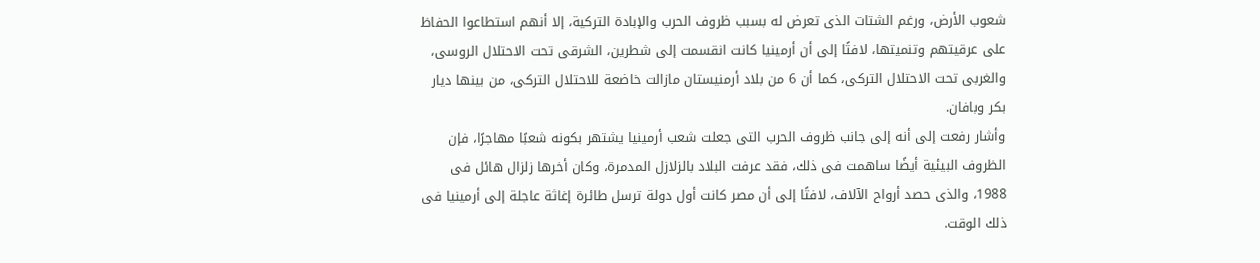شعوب الأرض، ورغم الشتات الذى تعرض له بسبب ظروف الحرب والإبادة التركية، إلا أنهم استطاعوا الحفاظ على عرقيتهم وتنميتها، لافتًا إلى أن أرمينيا كانت انقسمت إلى شطرين، الشرقى تحت الاحتلال الروسى، والغربى تحت الاحتلال التركى، كما أن 6 من بلاد أرمنيستان مازالت خاضعة للاحتلال التركى، من بينها ديار بكر وبافان.
وأشار رفعت إلى أنه إلى جانب ظروف الحرب التى جعلت شعب أرمينيا يشتهر بكونه شعبًا مهاجرًا، فإن الظروف البيئية أيضًا ساهمت فى ذلك، فقد عرفت البلاد بالزلازل المدمرة، وكان أخرها زلزال هائل فى 1988، والذى حصد أرواح الآلاف، لافتًا إلى أن مصر كانت أول دولة ترسل طائرة إغاثة عاجلة إلى أرمينيا فى ذلك الوقت.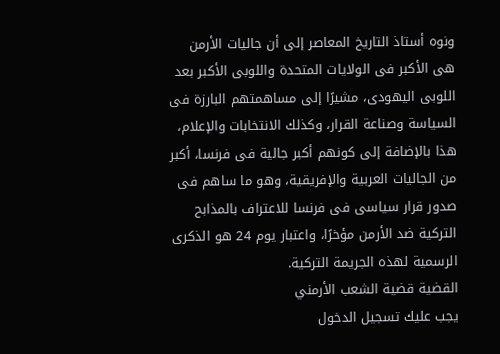ونوه أستاذ التاريخ المعاصر إلى أن جاليات الأرمن هى الأكبر فى الولايات المتحدة واللوبى الأكبر بعد اللوبى اليهودى، مشيرًا إلى مساهمتهم البارزة فى السياسة وصناعة القرار، وكذلك الانتخابات والإعلام، هذا بالإضافة إلى كونهم أكبر جالية فى فرنسا، أكبر من الجاليات العربية والإفريقية، وهو ما ساهم فى صدور قرار سياسى فى فرنسا للاعتراف بالمذابح التركية ضد الأرمن مؤخرًا، واعتبار يوم 24 هو الذكرى الرسمية لهذه الجريمة التركية.
القضية قضية الشعب الأرمني
يجب عليك تسجيل الدخول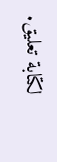لكتابة تعليق.